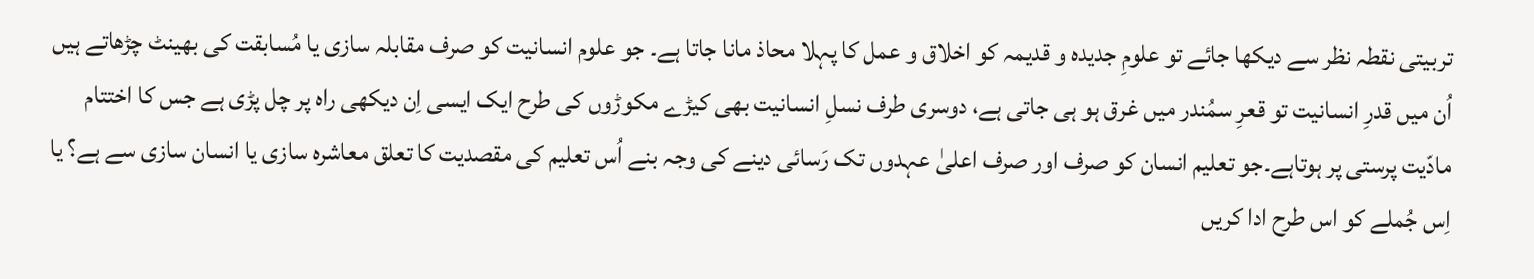تربیتی نقطہ نظر سے دیکھا جائے تو علومِ جدیدہ و قدیمہ کو اخلاق و عمل کا پہلا محاذ مانا جاتا ہے۔ جو علوم انسانیت کو صرف مقابلہ سازی یا مُسابقت کی بھینٹ چڑھاتے ہیں اُن میں قدرِ انسانیت تو قعرِ سمُندر میں غرق ہو ہی جاتی ہے، دوسری طرف نسلِ انسانیت بھی کیڑے مکوڑوں کی طرح ایک ایسی اِن دیکھی راہ پر چل پڑی ہے جس کا اختتام مادّیت پرستی پر ہوتاہے۔جو تعلیم انسان کو صرف اور صرف اعلیٰ عہدوں تک رَسائی دینے کی وجہ بنے اُس تعلیم کی مقصدیت کا تعلق معاشرہ سازی یا انسان سازی سے ہے؟ یا اِس جُملے کو اس طرح ادا کریں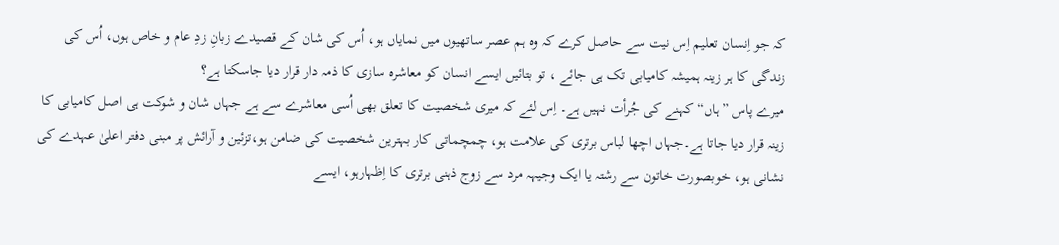کہ جو اِنسان تعلیم اِس نیت سے حاصل کرے کہ وہ ہم عصر ساتھیوں میں نمایاں ہو، اُس کی شان کے قصیدے زبانِ زدِ عام و خاص ہوں، اُس کی زندگی کا ہر زینہ ہمیشہ کامیابی تک ہی جائے ، تو بتائیں ایسے انسان کو معاشرہ سازی کا ذمہ دار قرار دیا جاسکتا ہے؟
میرے پاس ”ہاں“ کہنے کی جُرأت نہیں ہے۔ اِس لئے کہ میری شخصیت کا تعلق بھی اُسی معاشرے سے ہے جہاں شان و شوکت ہی اصل کامیابی کا زینہ قرار دیا جاتا ہے۔جہاں اچھا لباس برتری کی علامت ہو، چمچماتی کار بہترین شخصیت کی ضامن ہو،تزئین و آرائش پر مبنی دفتر اعلیٰ عہدے کی نشانی ہو، خوبصورت خاتون سے رشتہ یا ایک وجیہہ مرد سے زوج ذہنی برتری کا اِظہارہو، ایسے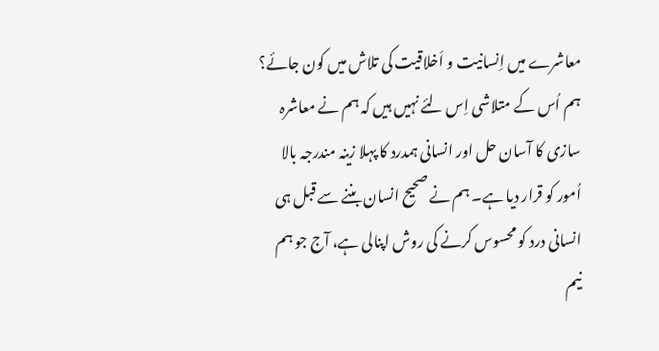معاشرے میں اِنسانیت و اَخلاقیت کی تلاش میں کون جائے؟ ہم اُس کے متلاشی اِس لئے نہیں ہیں کہ ہم نے معاشرہ سازی کا آسان حل اور انسانی ہمدرد کا پہلا زینہ مندرجہ بالا اُمور کو قرار دیا ہے۔ ہم نے صحیح انسان بننے سے قبل ہی انسانی درد کو محسوس کرنے کی روش اپنالی ہے، آج جو ہم نیم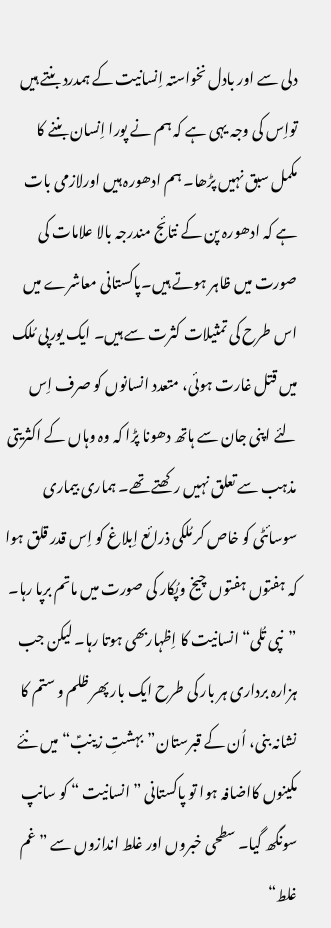دلی سے اور بادل نخواستہ اِنسانیت کے ہمدرد بنتے ہیں تواِس کی وجہ یہی ہے کہ ہم نے پورا اِنسان بننے کا مکمل سبق نہیں پڑھا۔ ہم ادھورہ ہیں اورلازمی بات ہے کہ ادھورہ پن کے نتائج مندرجہ بالا علامات کی صورت میں ظاہر ہوتے ہیں۔پاکستانی معاشرے میں اس طرح کی تمثیلات کثرت سے ہیں۔ ایک یورپی مُلک میں قتل غارت ہوئی، متعدد انسانوں کو صرف اِس لئے اپنی جان سے ہاتھ دھونا پڑا کہ وہ وہاں کے اکثریتی مذہب سے تعلق نہیں رکھتے تھے۔ ہماری بیماری سوسائٹی کو خاص کر مُلکی ذرائع اِبلاغ کو اِس قدر قلق ہوا کہ ہفتوں ہفتوں چیخ وپُکار کی صورت میں ماتم برپا رہا۔ ”نپی تُلی“ انسانیت کا اِظہاربھی ہوتا رہا۔ لیکن جب ہزارہ برداری ہر بار کی طرح ایک بار پھر ظلم و ستم کا نشانہ بنی، اُن کے قبرستان”بہشتِ زینبؑ“ میں نئے مکینوں کااضافہ ہوا تو پاکستانی ”انسانیت “ کو سانپ سونگھ گیا۔ سطحی خبروں اور غلط اندازوں سے ”غم غلط“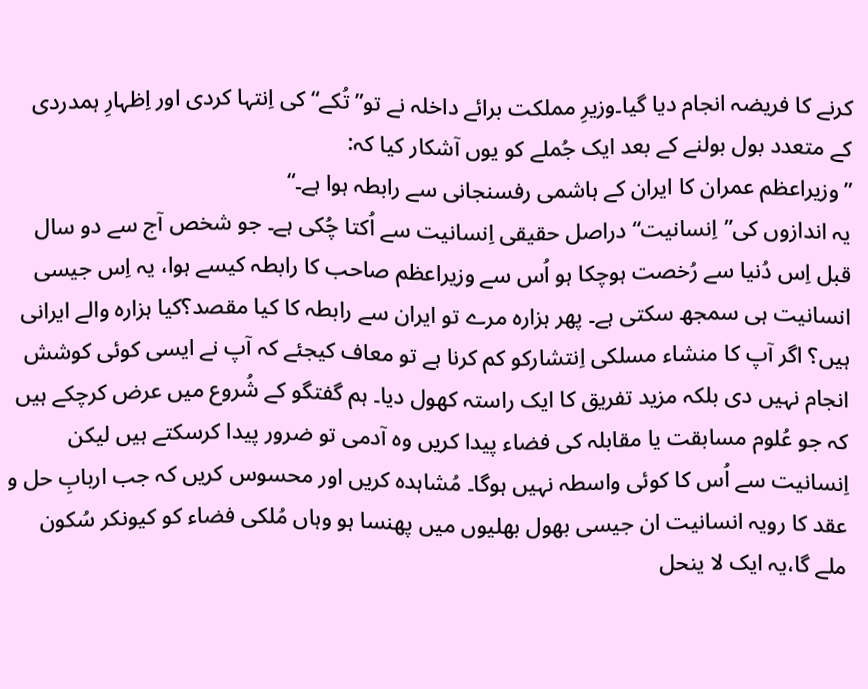کرنے کا فریضہ انجام دیا گیا۔وزیرِ مملکت برائے داخلہ نے تو” تُکے“ کی اِنتہا کردی اور اِظہارِ ہمدردی کے متعدد بول بولنے کے بعد ایک جُملے کو یوں آشکار کیا کہ:
”وزیراعظم عمران کا ایران کے ہاشمی رفسنجانی سے رابطہ ہوا ہے۔“
یہ اندازوں کی”اِنسانیت“ دراصل حقیقی اِنسانیت سے اُکتا چُکی ہے۔ جو شخص آج سے دو سال قبل اِس دُنیا سے رُخصت ہوچکا ہو اُس سے وزیراعظم صاحب کا رابطہ کیسے ہوا، یہ اِس جیسی انسانیت ہی سمجھ سکتی ہے۔ پھر ہزارہ مرے تو ایران سے رابطہ کا کیا مقصد؟کیا ہزارہ والے ایرانی ہیں؟ اگر آپ کا منشاء مسلکی اِنتشارکو کم کرنا ہے تو معاف کیجئے کہ آپ نے ایسی کوئی کوشش انجام نہیں دی بلکہ مزید تفریق کا ایک راستہ کھول دیا۔ ہم گفتگو کے شُروع میں عرض کرچکے ہیں کہ جو عُلوم مسابقت یا مقابلہ کی فضاء پیدا کریں وہ آدمی تو ضرور پیدا کرسکتے ہیں لیکن اِنسانیت سے اُس کا کوئی واسطہ نہیں ہوگا۔ مُشاہدہ کریں اور محسوس کریں کہ جب اربابِ حل و عقد کا رویہ انسانیت ان جیسی بھول بھلیوں میں پھنسا ہو وہاں مُلکی فضاء کو کیونکر سُکون ملے گا،یہ ایک لا ینحل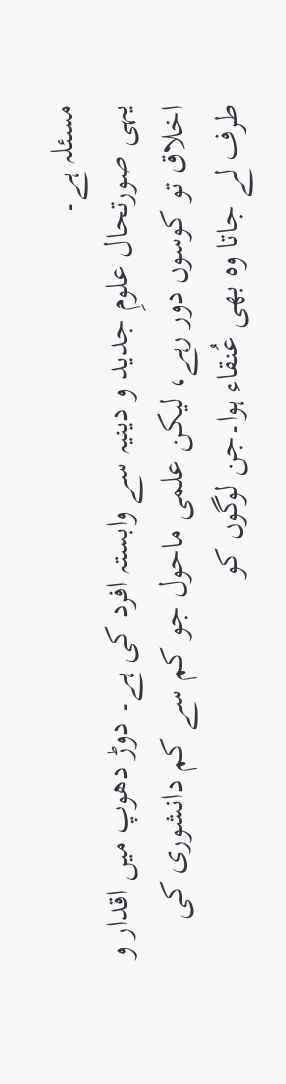مسئلہ ہے۔
یہی صورتحال علومِ جدید و دینیہ سے وابستہ افرد کی ہے۔ دوڑ دھوپ میں اقدار و اخلاق تو کوسوں دور رہے، لیکن علمی ماحول جو کم سے کم دانشوری کی طرف لے جاتا وہ بھی عُنقاء ہوا۔جن لوگوں کو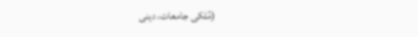(مُلکی جامعات، دینی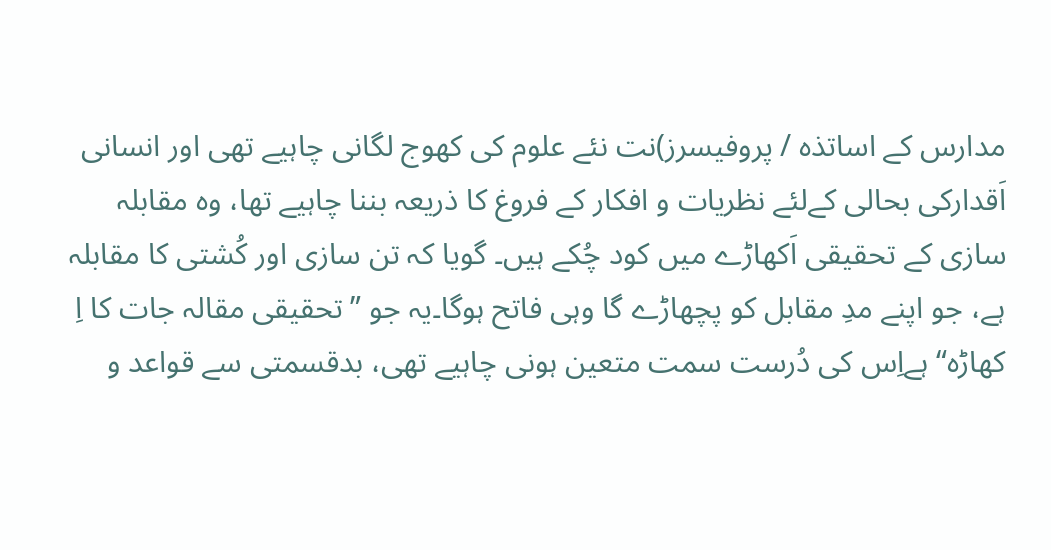مدارس کے اساتذہ / پروفیسرز)نت نئے علوم کی کھوج لگانی چاہیے تھی اور انسانی اَقدارکی بحالی کےلئے نظریات و افکار کے فروغ کا ذریعہ بننا چاہیے تھا، وہ مقابلہ سازی کے تحقیقی اَکھاڑے میں کود چُکے ہیں۔ گویا کہ تن سازی اور کُشتی کا مقابلہ ہے، جو اپنے مدِ مقابل کو پچھاڑے گا وہی فاتح ہوگا۔یہ جو ”تحقیقی مقالہ جات کا اِ کھاڑہ“ ہےاِس کی دُرست سمت متعین ہونی چاہیے تھی، بدقسمتی سے قواعد و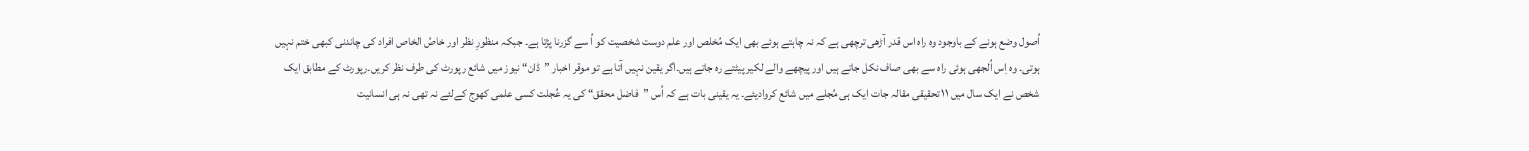اُصول وضع ہونے کے باوجود وہ راہ اس قدر آڑھی ترچھی ہے کہ نہ چاہتے ہوئے بھی ایک مُخلص اور علم دوست شخصیت کو اُ سے گزرنا پڑتا ہے۔ جبکہ منظورِ نظر اور خاصُ الخاص افراد کی چاندنی کبھی ختم نہیں ہوتی۔ وہ اِس اُلجھی ہوئی راہ سے بھی صاف نکل جاتے ہیں اور پیچھے والے لکیر پیٹتے رہ جاتے ہیں۔اگر یقین نہیں آتا ہے تو موقر اخبار ”ڈان“ نیوز میں شائع رپورٹ کی طرف نظر کریں۔رپورٹ کے مطابق ایک شخص نے ایک سال میں ۱۱ تحقیقی مقالہ جات ایک ہی مُجلے میں شائع کروادیئے۔ یہ یقینی بات ہے کہ اُس ”فاضل محقق“ کی یہ عُجلت کسی علمی کھوج کےلئے نہ تھی نہ ہی انسانیت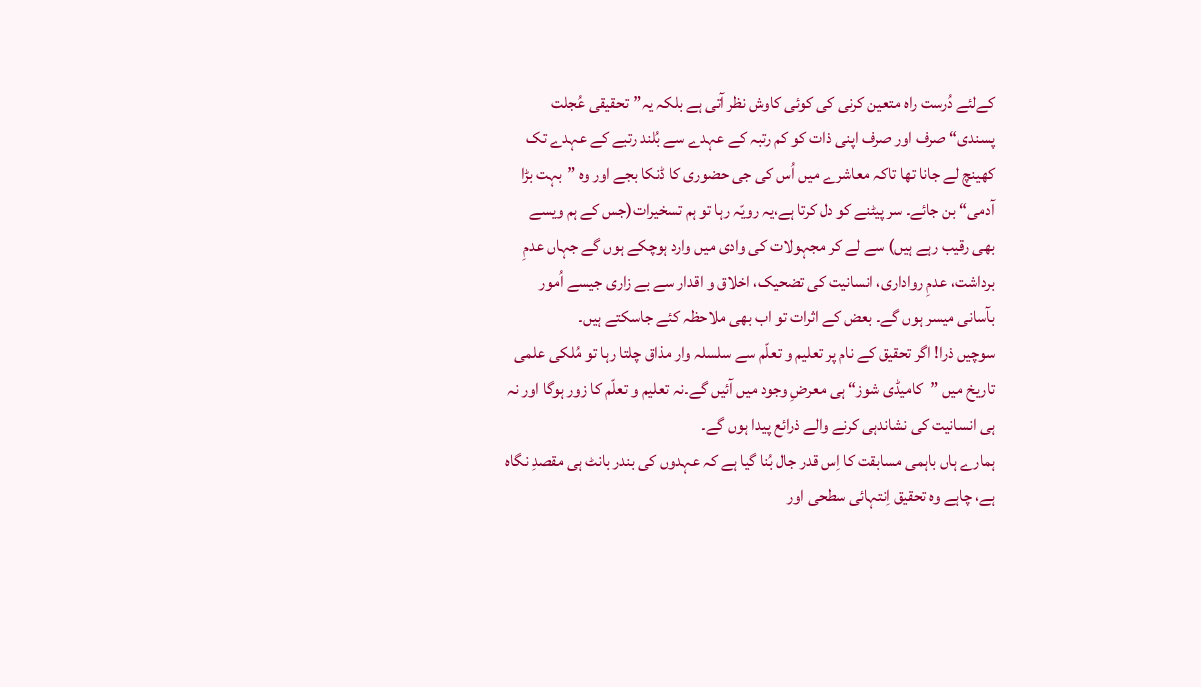کےلئے دُرست راہ متعین کرنی کی کوئی کاوش نظر آتی ہے بلکہ یہ”تحقیقی عُجلت پسندی“ صرف اور صرف اپنی ذات کو کم رتبہ کے عہدے سے بُلند رتبے کے عہدے تک کھینچ لے جانا تھا تاکہ معاشرے میں اُس کی جی حضوری کا ڈنکا بجے اور وہ ”بہت بڑا آدمی“ بن جائے۔ سر پیٹنے کو دل کرتا ہے،یہ رویّہ رہا تو ہم تسخیرات(جس کے ہم ویسے بھی رقیب رہے ہیں) سے لے کر مجہولات کی وادی میں وارد ہوچکے ہوں گے جہاں عدمِ برداشت، عدمِ رواداری، انسانیت کی تضحیک، اخلاق و اقدار سے بے زاری جیسے اُمور بآسانی میسر ہوں گے۔ بعض کے اثرات تو اب بھی ملاحظہ کئے جاسکتے ہیں۔
سوچیں ذرا! اگر تحقیق کے نام پر تعلیم و تعلّم سے سلسلہ وار مذاق چلتا رہا تو مُلکی علمی تاریخ میں ”کامیڈی شوز“ ہی معرضِ وجود میں آئیں گے۔نہ تعلیم و تعلّم کا زور ہوگا اور نہ ہی انسانیت کی نشاندہی کرنے والے ذرائع پیدا ہوں گے۔
ہمارے ہاں باہمی مسابقت کا اِس قدر جال بُنا گیا ہے کہ عہدوں کی بندر بانٹ ہی مقصدِ نگاہ ہے، چاہے وہ تحقیق اِنتہائی سطحی اور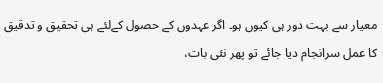معیار سے بہت دور ہی کیوں ہو۔ اگر عہدوں کے حصول کےلئے ہی تحقیق و تدقیق کا عمل سرانجام دیا جائے تو پھر نئی بات،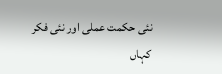نئی حکمت عملی اور نئی فکر کہاں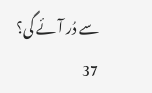سے دُر آئے گی؟
37